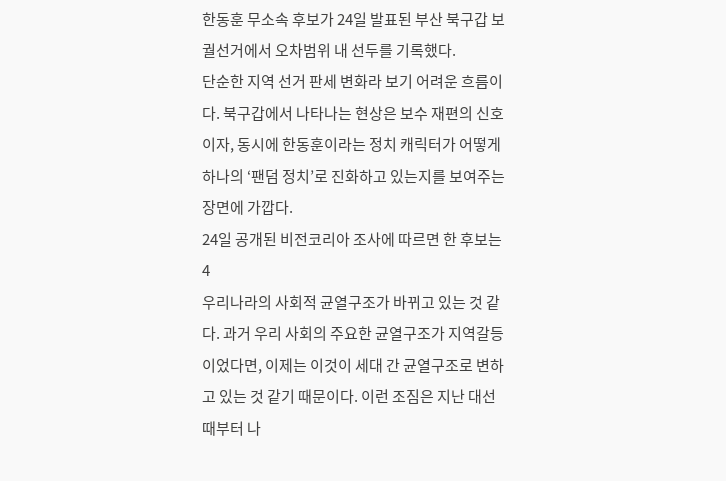한동훈 무소속 후보가 24일 발표된 부산 북구갑 보궐선거에서 오차범위 내 선두를 기록했다.
단순한 지역 선거 판세 변화라 보기 어려운 흐름이다. 북구갑에서 나타나는 현상은 보수 재편의 신호이자, 동시에 한동훈이라는 정치 캐릭터가 어떻게 하나의 ‘팬덤 정치’로 진화하고 있는지를 보여주는 장면에 가깝다.
24일 공개된 비전코리아 조사에 따르면 한 후보는 4
우리나라의 사회적 균열구조가 바뀌고 있는 것 같다. 과거 우리 사회의 주요한 균열구조가 지역갈등이었다면, 이제는 이것이 세대 간 균열구조로 변하고 있는 것 같기 때문이다. 이런 조짐은 지난 대선 때부터 나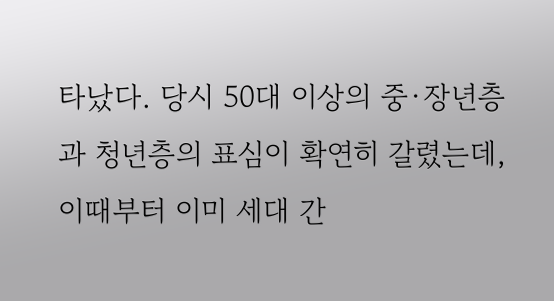타났다. 당시 50대 이상의 중·장년층과 청년층의 표심이 확연히 갈렸는데, 이때부터 이미 세대 간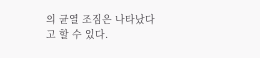의 균열 조짐은 나타났다고 할 수 있다.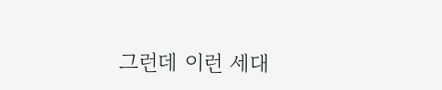그런데 이런 세대